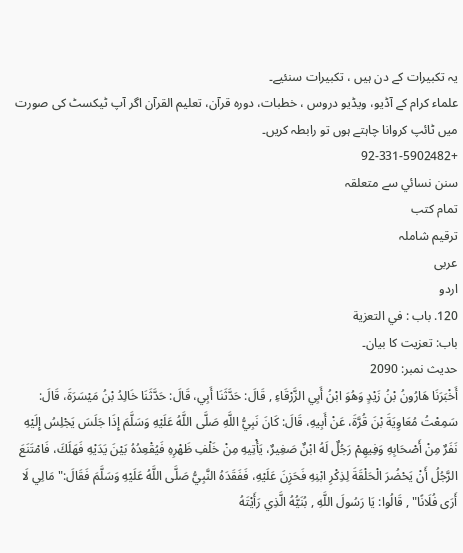یہ تکبیرات کے دن ہیں ، تکبیرات سنئیے۔
علماء کرام کے آڈیو، ویڈیو دروس ، خطبات، دورہ قرآن، تعلیم القرآن اگر آپ ٹیکسٹ کی صورت میں ٹائپ کروانا چاہتے ہوں تو رابطہ کریں۔
+92-331-5902482
سنن نسائي سے متعلقہ
تمام کتب
ترقیم شاملہ
عربی
اردو
120. باب : في التعزية
باب: تعزیت کا بیان۔
حدیث نمبر: 2090
أَخْبَرَنَا هَارُونُ بْنُ زَيْدٍ وَهُوَ ابْنُ أَبِي الزَّرْقَاءِ , قَالَ: حَدَّثَنَا أَبِي، قَالَ: حَدَّثَنَا خَالِدُ بْنُ مَيْسَرَةَ، قَالَ: سَمِعْتُ مُعَاوِيَةَ بْنَ قُرَّةَ، عَنْ أَبِيهِ، قَالَ: كَانَ نَبِيُّ اللَّهِ صَلَّى اللَّهُ عَلَيْهِ وَسَلَّمَ إِذَا جَلَسَ يَجْلِسُ إِلَيْهِ نَفَرٌ مِنْ أَصْحَابِهِ وَفِيهِمْ رَجُلٌ لَهُ ابْنٌ صَغِيرٌ، يَأْتِيهِ مِنْ خَلْفِ ظَهْرِهِ فَيُقْعِدُهُ بَيْنَ يَدَيْهِ فَهَلَكَ، فَامْتَنَعَ الرَّجُلُ أَنْ يَحْضُرَ الْحَلْقَةَ لِذِكْرِ ابْنِهِ فَحَزِنَ عَلَيْهِ، فَفَقَدَهُ النَّبِيُّ صَلَّى اللَّهُ عَلَيْهِ وَسَلَّمَ فَقَالَ:" مَالِي لَا أَرَى فُلَانًا" , قَالُوا: يَا رَسُولَ اللَّهِ , بُنَيُّهُ الَّذِي رَأَيْتَهُ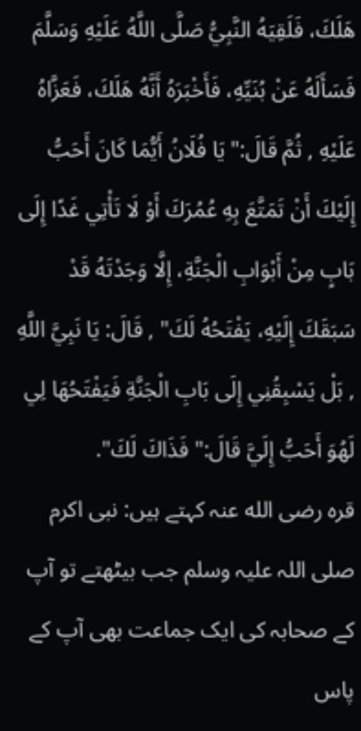هَلَكَ، فَلَقِيَهُ النَّبِيُّ صَلَّى اللَّهُ عَلَيْهِ وَسَلَّمَ فَسَأَلَهُ عَنْ بُنَيِّهِ، فَأَخْبَرَهُ أَنَّهُ هَلَكَ، فَعَزَّاهُ عَلَيْهِ , ثُمَّ قَالَ:" يَا فُلَانُ أَيُّمَا كَانَ أَحَبُّ إِلَيْكَ أَنْ تَمَتَّعَ بِهِ عُمُرَكَ أَوْ لَا تَأْتِي غَدًا إِلَى بَابٍ مِنْ أَبْوَابِ الْجَنَّةِ، إِلَّا وَجَدْتَهُ قَدْ سَبَقَكَ إِلَيْهِ، يَفْتَحُهُ لَكَ" , قَالَ: يَا نَبِيَّ اللَّهِ , بَلْ يَسْبِقُنِي إِلَى بَابِ الْجَنَّةِ فَيَفْتَحُهَا لِي لَهُوَ أَحَبُّ إِلَيَّ قَالَ:" فَذَاكَ لَكَ".
قرہ رضی الله عنہ کہتے ہیں: نبی اکرم صلی اللہ علیہ وسلم جب بیٹھتے تو آپ کے صحابہ کی ایک جماعت بھی آپ کے پاس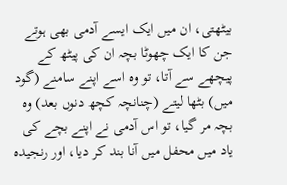بیٹھتی، ان میں ایک ایسے آدمی بھی ہوتے جن کا ایک چھوٹا بچہ ان کی پیٹھ کے پیچھے سے آتا، تو وہ اسے اپنے سامنے (گود میں) بٹھا لیتے (چنانچہ کچھ دنوں بعد) وہ بچہ مر گیا، تو اس آدمی نے اپنے بچے کی یاد میں محفل میں آنا بند کر دیا، اور رنجیدہ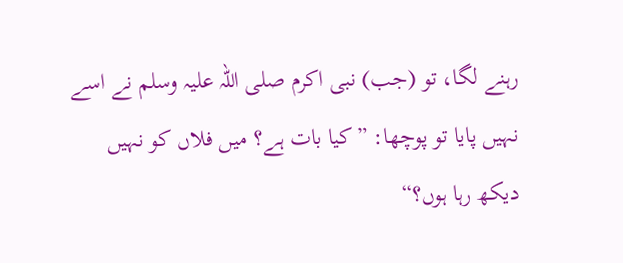رہنے لگا، تو (جب) نبی اکرم صلی اللہ علیہ وسلم نے اسے نہیں پایا تو پوچھا: ”کیا بات ہے؟ میں فلاں کو نہیں دیکھ رہا ہوں؟“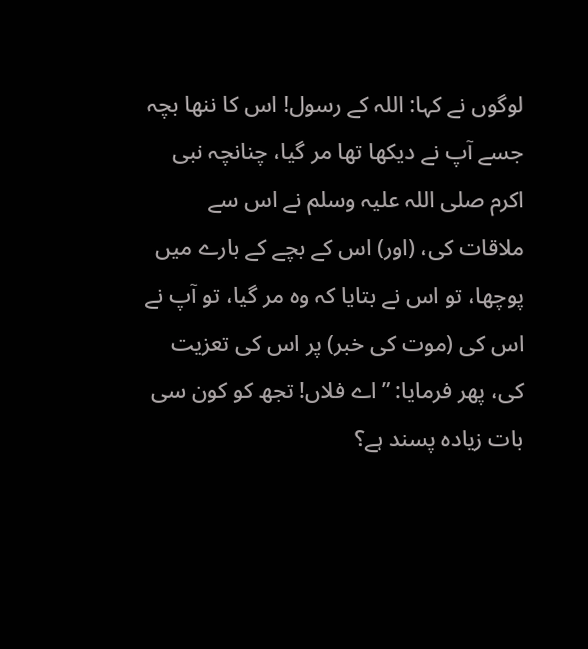لوگوں نے کہا: اللہ کے رسول! اس کا ننھا بچہ جسے آپ نے دیکھا تھا مر گیا، چنانچہ نبی اکرم صلی اللہ علیہ وسلم نے اس سے ملاقات کی، (اور) اس کے بچے کے بارے میں پوچھا، تو اس نے بتایا کہ وہ مر گیا، تو آپ نے اس کی (موت کی خبر) پر اس کی تعزیت کی، پھر فرمایا: ”اے فلاں! تجھ کو کون سی بات زیادہ پسند ہے؟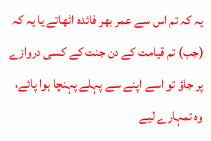یہ کہ تم اس سے عمر بھر فائدہ اٹھاتے یا یہ کہ (جب) تم قیامت کے دن جنت کے کسی دروازے پر جاؤ تو اسے اپنے سے پہلے پہنچا ہوا پائے، وہ تمہارے لیے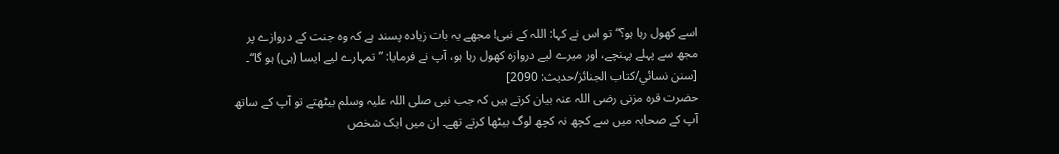اسے کھول رہا ہو؟“ تو اس نے کہا: اللہ کے نبی! مجھے یہ بات زیادہ پسند ہے کہ وہ جنت کے دروازے پر مجھ سے پہلے پہنچے، اور میرے لیے دروازہ کھول رہا ہو، آپ نے فرمایا: ”تمہارے لیے ایسا (ہی) ہو گا“۔ [سنن نسائي/كتاب الجنائز/حدیث: 2090]
حضرت قرہ مزنی رضی اللہ عنہ بیان کرتے ہیں کہ جب نبی صلی اللہ علیہ وسلم بیٹھتے تو آپ کے ساتھ آپ کے صحابہ میں سے کچھ نہ کچھ لوگ بیٹھا کرتے تھے۔ ان میں ایک شخص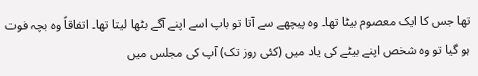تھا جس کا ایک معصوم بیٹا تھا۔ وہ پیچھے سے آتا تو باپ اسے اپنے آگے بٹھا لیتا تھا۔ اتفاقاً وہ بچہ فوت ہو گیا تو وہ شخص اپنے بیٹے کی یاد میں (کئی روز تک) آپ کی مجلس میں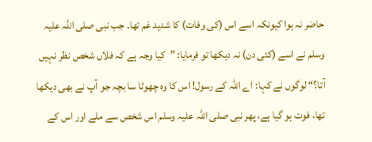حاضر نہ ہوا کیونکہ اسے اس (کی وفات) کا شدید غم تھا۔ جب نبی صلی اللہ علیہ وسلم نے اسے (کئی دن) نہ دیکھا تو فرمایا: ”کیا وجہ ہے کہ فلاں شخص نظر نہیں آتا؟“ لوگوں نے کہا: اے اللہ کے رسول! اس کا وہ چھوٹا سا بچہ جو آپ نے بھی دیکھا تھا، فوت ہو گیا ہے، پھر نبی صلی اللہ علیہ وسلم اس شخص سے ملے اور اس کے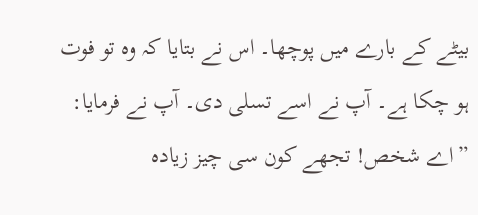بیٹے کے بارے میں پوچھا۔ اس نے بتایا کہ وہ تو فوت ہو چکا ہے۔ آپ نے اسے تسلی دی۔ آپ نے فرمایا: ”اے شخص! تجھے کون سی چیز زیادہ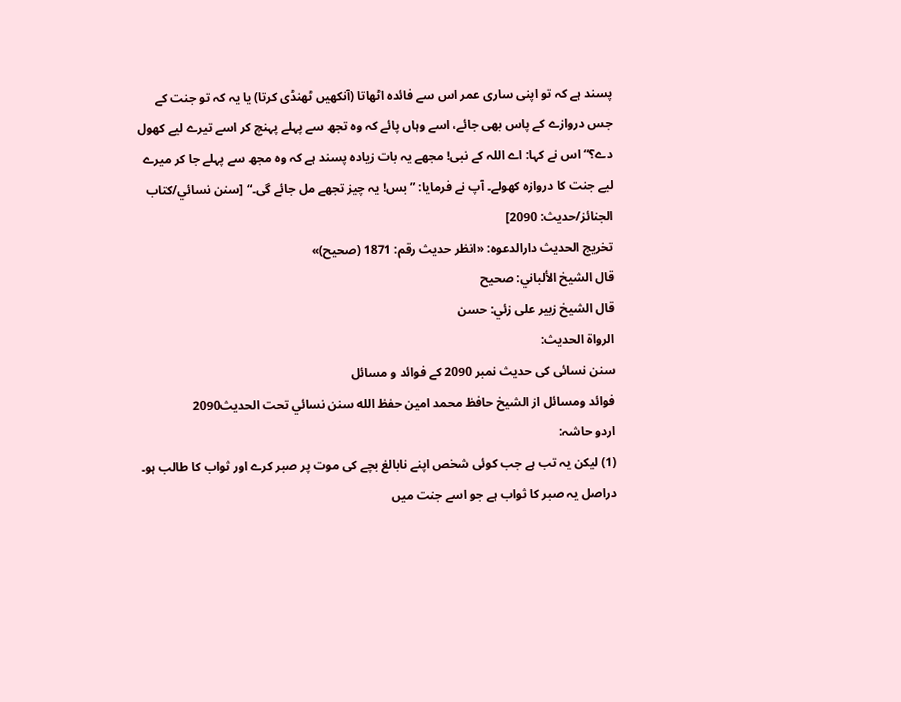پسند ہے کہ تو اپنی ساری عمر اس سے فائدہ اٹھاتا (آنکھیں ٹھنڈی کرتا) یا یہ کہ تو جنت کے جس دروازے کے پاس بھی جائے، اسے وہاں پائے کہ وہ تجھ سے پہلے پہنچ کر اسے تیرے لیے کھول دے؟“ اس نے کہا: اے اللہ کے نبی! مجھے یہ بات زیادہ پسند ہے کہ وہ مجھ سے پہلے جا کر میرے لیے جنت کا دروازہ کھولے۔ آپ نے فرمایا: ”بس! یہ چیز تجھے مل جائے گی۔“ [سنن نسائي/كتاب الجنائز/حدیث: 2090]
تخریج الحدیث دارالدعوہ: «انظر حدیث رقم: 1871 (صحیح)»
قال الشيخ الألباني: صحيح
قال الشيخ زبير على زئي: حسن
الرواة الحديث:
سنن نسائی کی حدیث نمبر 2090 کے فوائد و مسائل
فوائد ومسائل از الشيخ حافظ محمد امين حفظ الله سنن نسائي تحت الحديث2090
اردو حاشہ:
(1) لیکن یہ تب ہے جب کوئی شخص اپنے نابالغ بچے کی موت پر صبر کرے اور ثواب کا طالب ہو۔ دراصل یہ صبر کا ثواب ہے جو اسے جنت میں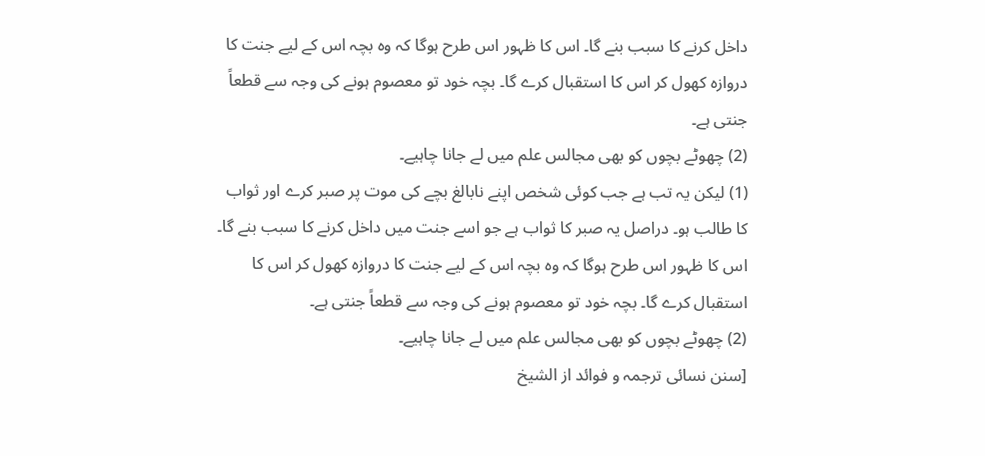داخل کرنے کا سبب بنے گا۔ اس کا ظہور اس طرح ہوگا کہ وہ بچہ اس کے لیے جنت کا دروازہ کھول کر اس کا استقبال کرے گا۔ بچہ خود تو معصوم ہونے کی وجہ سے قطعاً جنتی ہے۔
(2) چھوٹے بچوں کو بھی مجالس علم میں لے جانا چاہیے۔
(1) لیکن یہ تب ہے جب کوئی شخص اپنے نابالغ بچے کی موت پر صبر کرے اور ثواب کا طالب ہو۔ دراصل یہ صبر کا ثواب ہے جو اسے جنت میں داخل کرنے کا سبب بنے گا۔ اس کا ظہور اس طرح ہوگا کہ وہ بچہ اس کے لیے جنت کا دروازہ کھول کر اس کا استقبال کرے گا۔ بچہ خود تو معصوم ہونے کی وجہ سے قطعاً جنتی ہے۔
(2) چھوٹے بچوں کو بھی مجالس علم میں لے جانا چاہیے۔
[سنن نسائی ترجمہ و فوائد از الشیخ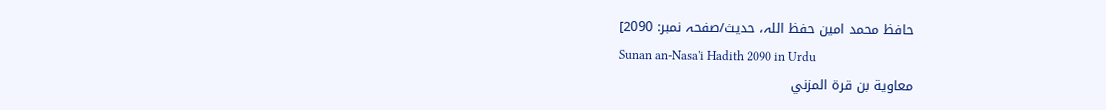حافظ محمد امین حفظ اللہ، حدیث/صفحہ نمبر: 2090]
Sunan an-Nasa'i Hadith 2090 in Urdu
معاوية بن قرة المزني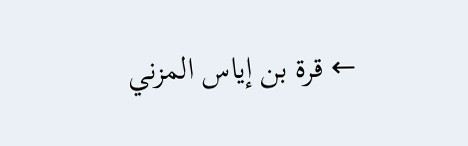← قرة بن إياس المزني